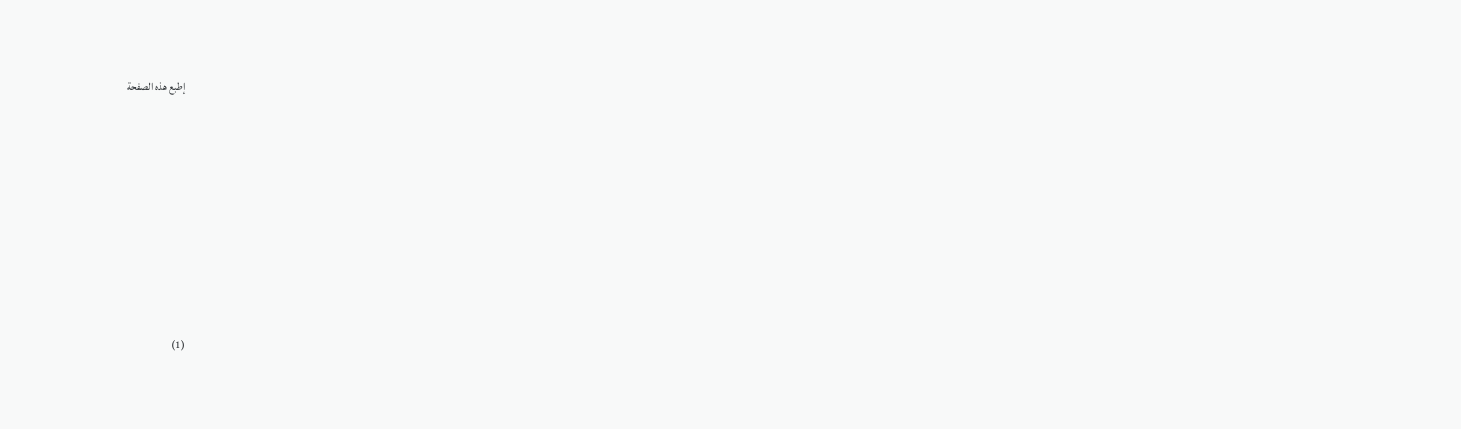إطبع هذه الصفحة









(1)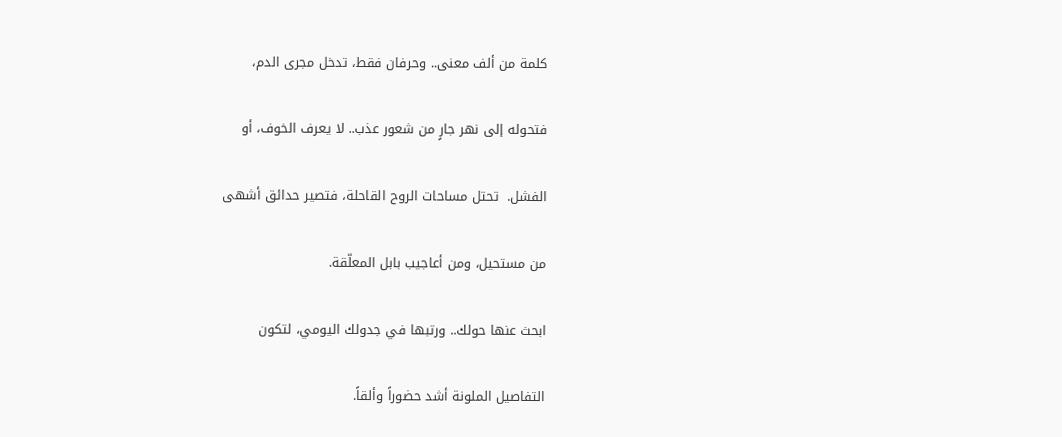كلمة من ألف معنى.. وحرفان فقط، تدخل مجرى الدم،

فتحوله إلى نهر جارٍ من شعور عذب.. لا يعرف الخوف، أو

الفشل.  تحتل مساحات الروح القاحلة، فتصير حدائق أشهى

من مستحيل، ومن أعاجيب بابل المعلّقة.

ابحث عنها حولك.. ورتبها في جدولك اليومي، لتكون

التفاصيل الملونة أشد حضوراً وألقاً.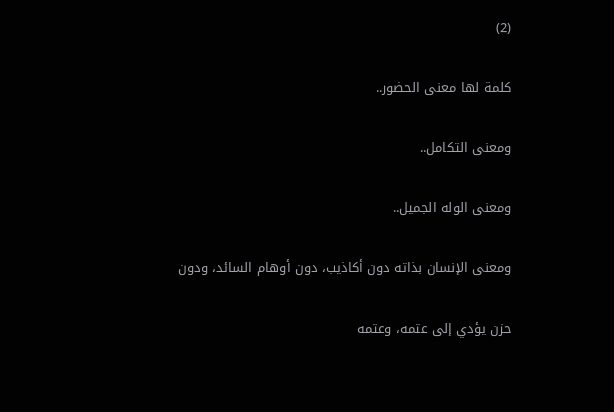(2)

كلمة لها معنى الحضور..

ومعنى التكامل..

ومعنى الوله الجميل..

ومعنى الإنسان بذاته دون أكاذيب، دون أوهام السائد، ودون

حزن يؤدي إلى عتمه، وعتمه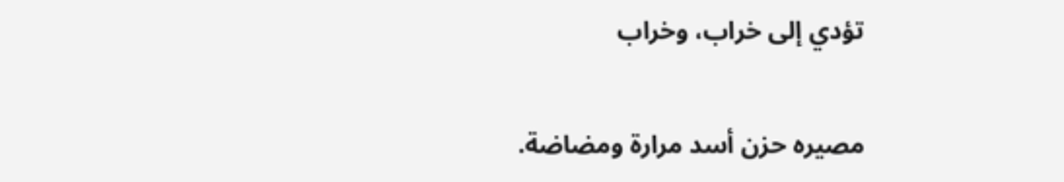تؤدي إلى خراب، وخراب

مصيره حزن أسد مرارة ومضاضة.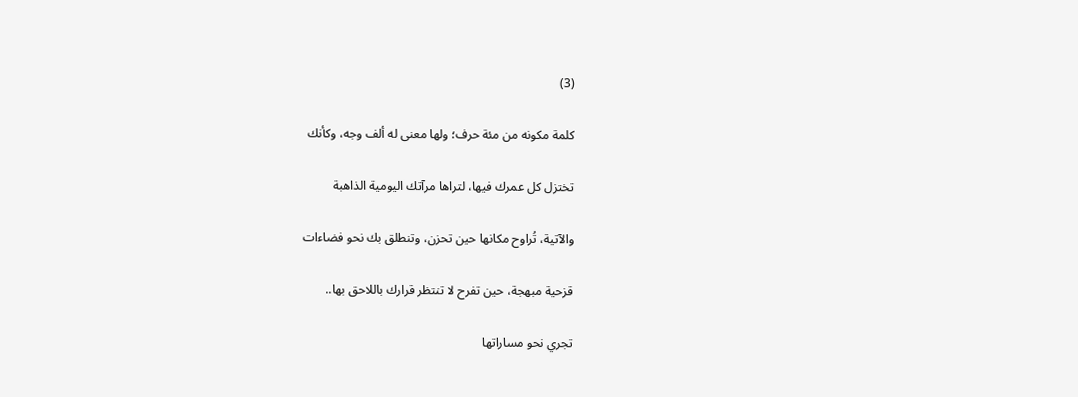(3)

كلمة مكونه من مئة حرف؛ ولها معنى له ألف وجه، وكأنك

تختزل كل عمرك فيها، لتراها مرآتك اليومية الذاهبة

والآتية، تُراوح مكانها حين تحزن، وتنطلق بك نحو فضاءات

قزحية مبهجة، حين تفرح لا تنتظر قرارك باللاحق بها..

تجري نحو مساراتها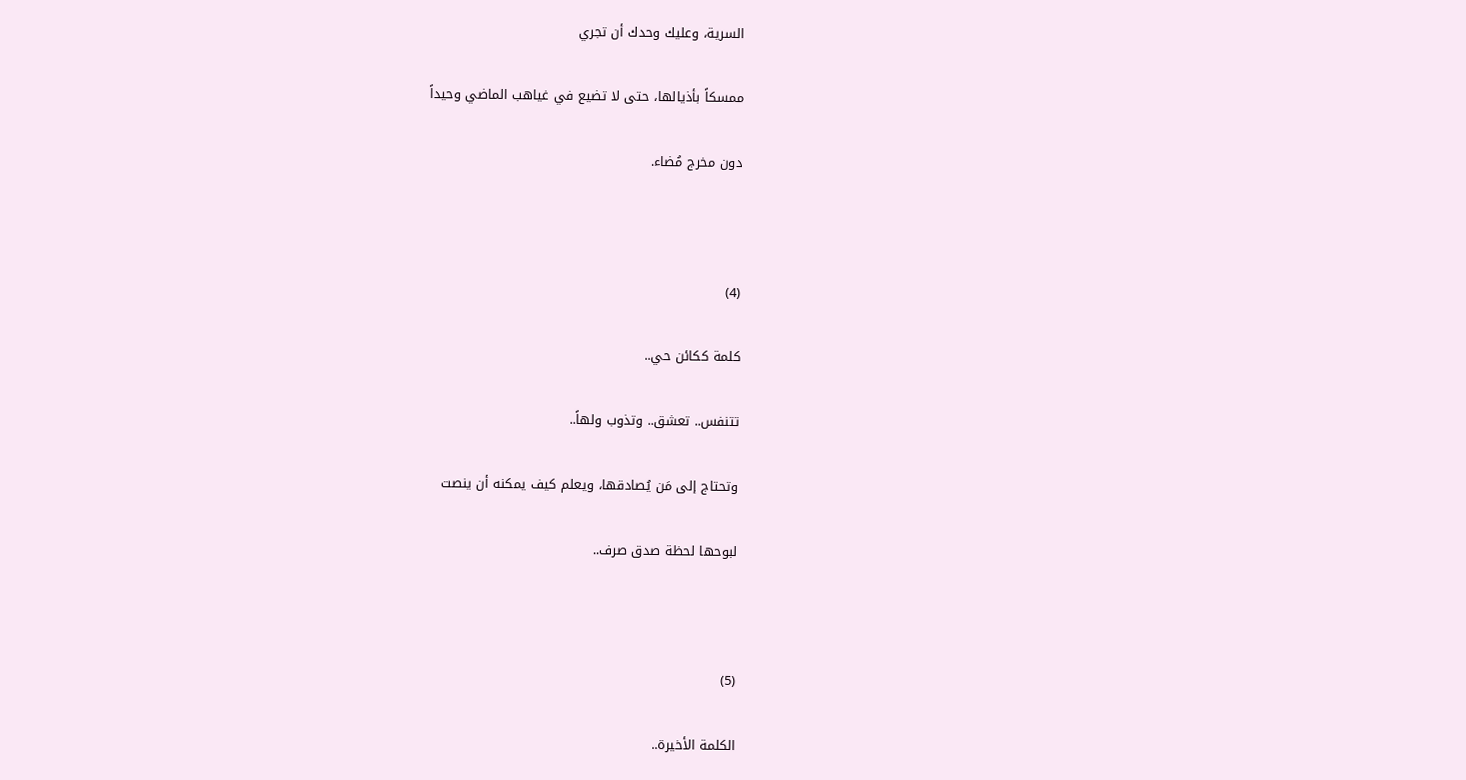السرية، وعليك وحدك أن تجري

ممسكاً بأذيالها، حتى لا تضيع في غياهب الماضي وحيداً

دون مخرج مُضاء.



(4)

كلمة ككائن حي..

تتنفس.. تعشق.. وتذوب ولهاً..

وتحتاج إلى مَن يُصادقها، ويعلم كيف يمكنه أن ينصت

لبوحها لحظة صدق صرف..



(5)

الكلمة الأخيرة..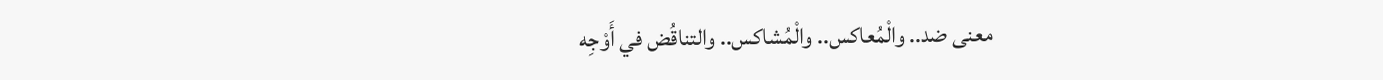معنى ضد.. والْمُعاكس.. والْمُشاكس.. والتناقُض في أَوْجِه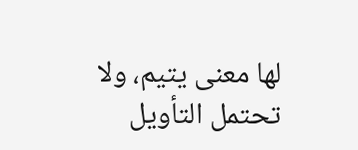لها معنى يتيم، ولا تحتمل التأويل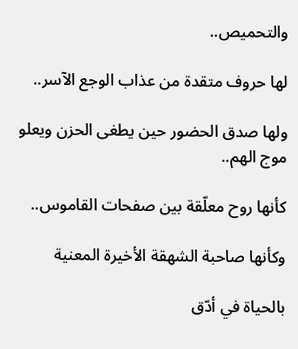والتحميص..

لها حروف متقدة من عذاب الوجع الآسر..

ولها صدق الحضور حين يطغى الحزن ويعلو موج الهم..

كأنها روح معلّقة بين صفحات القاموس..

وكأنها صاحبة الشهقة الأخيرة المعنية

بالحياة في أدّق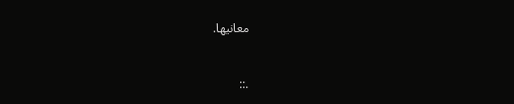معانيها.



.::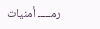رمـــــ أمنيات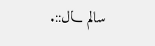سالم ـــال::.